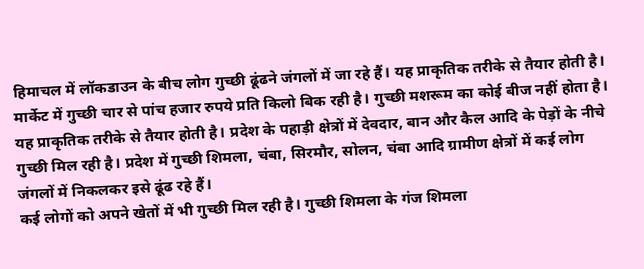हिमाचल में लॉकडाउन के बीच लोग गुच्छी ढूंढने जंगलों में जा रहे हैं। यह प्राकृतिक तरीके से तैयार होती है। मार्केट में गुच्छी चार से पांच हजार रुपये प्रति किलो बिक रही है। गुच्छी मशरूम का कोई बीज नहीं होता है। यह प्राकृतिक तरीके से तैयार होती है। प्रदेश के पहाड़ी क्षेत्रों में देवदार, बान और कैल आदि के पेड़ों के नीचे गुच्छी मिल रही है। प्रदेश में गुच्छी शिमला, चंबा, सिरमौर, सोलन, चंबा आदि ग्रामीण क्षेत्रों में कई लोग जंगलों में निकलकर इसे ढूंढ रहे हैं।
कई लोगों को अपने खेतों में भी गुच्छी मिल रही है। गुच्छी शिमला के गंज शिमला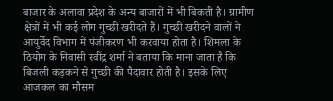बाजार के अलावा प्रदेश के अन्य बाजारों में भी बिकती है। ग्रामीण क्षेत्रों में भी कई लोग गुच्छी खरीदते हैं। गुच्छी खरीदने वालों ने आयुर्वेद विभाग में पंजीकरण भी करवाया होता है। शिमला के ठियोग के निवासी रवींद्र शर्मा ने बताया कि माना जाता है कि बिजली कड़कने से गुच्छी की पैदावार होती है। इसके लिए आजकल का मौसम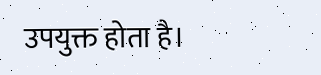उपयुक्त होता है।